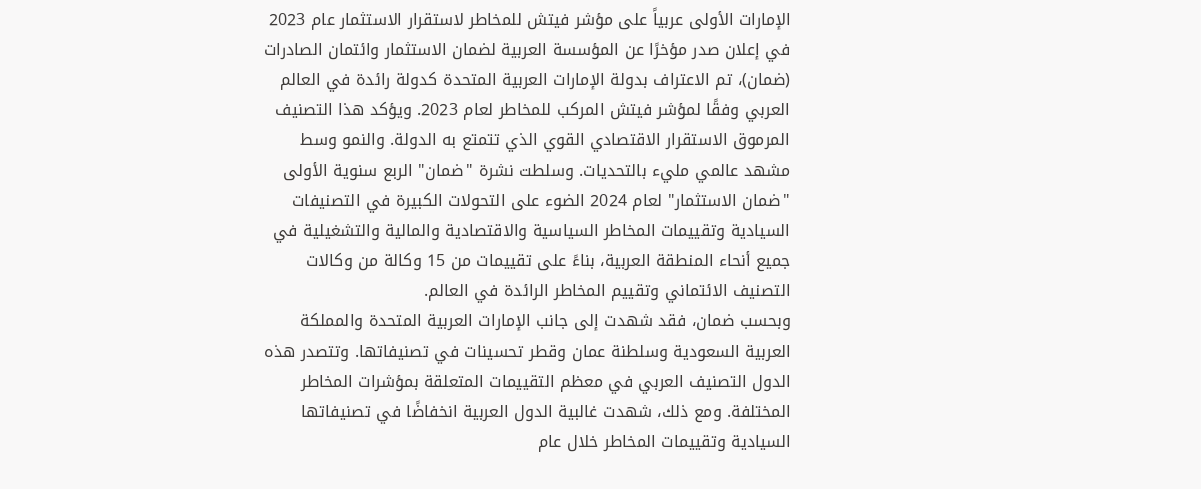الإمارات الأولى عربياً على مؤشر فيتش للمخاطر لاستقرار الاستثمار عام 2023
في إعلان صدر مؤخرًا عن المؤسسة العربية لضمان الاستثمار وائتمان الصادرات (ضمان)، تم الاعتراف بدولة الإمارات العربية المتحدة كدولة رائدة في العالم العربي وفقًا لمؤشر فيتش المركب للمخاطر لعام 2023. ويؤكد هذا التصنيف المرموق الاستقرار الاقتصادي القوي الذي تتمتع به الدولة. والنمو وسط مشهد عالمي مليء بالتحديات. وسلطت نشرة "ضمان" الربع سنوية الأولى "ضمان الاستثمار" لعام 2024 الضوء على التحولات الكبيرة في التصنيفات السيادية وتقييمات المخاطر السياسية والاقتصادية والمالية والتشغيلية في جميع أنحاء المنطقة العربية، بناءً على تقييمات من 15 وكالة من وكالات التصنيف الائتماني وتقييم المخاطر الرائدة في العالم.
وبحسب ضمان، فقد شهدت إلى جانب الإمارات العربية المتحدة والمملكة العربية السعودية وسلطنة عمان وقطر تحسينات في تصنيفاتها. وتتصدر هذه الدول التصنيف العربي في معظم التقييمات المتعلقة بمؤشرات المخاطر المختلفة. ومع ذلك، شهدت غالبية الدول العربية انخفاضًا في تصنيفاتها السيادية وتقييمات المخاطر خلال عام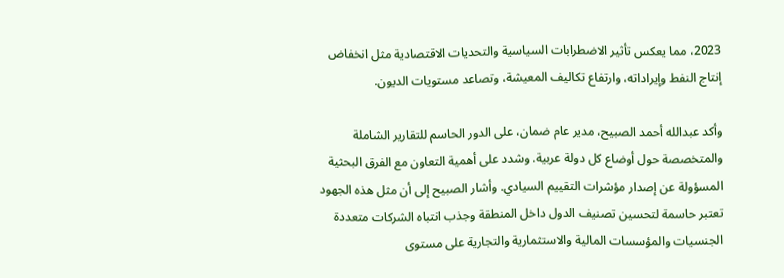2023، مما يعكس تأثير الاضطرابات السياسية والتحديات الاقتصادية مثل انخفاض إنتاج النفط وإيراداته، وارتفاع تكاليف المعيشة، وتصاعد مستويات الديون.

وأكد عبدالله أحمد الصبيح، مدير عام ضمان، على الدور الحاسم للتقارير الشاملة والمتخصصة حول أوضاع كل دولة عربية. وشدد على أهمية التعاون مع الفرق البحثية المسؤولة عن إصدار مؤشرات التقييم السيادي. وأشار الصبيح إلى أن مثل هذه الجهود تعتبر حاسمة لتحسين تصنيف الدول داخل المنطقة وجذب انتباه الشركات متعددة الجنسيات والمؤسسات المالية والاستثمارية والتجارية على مستوى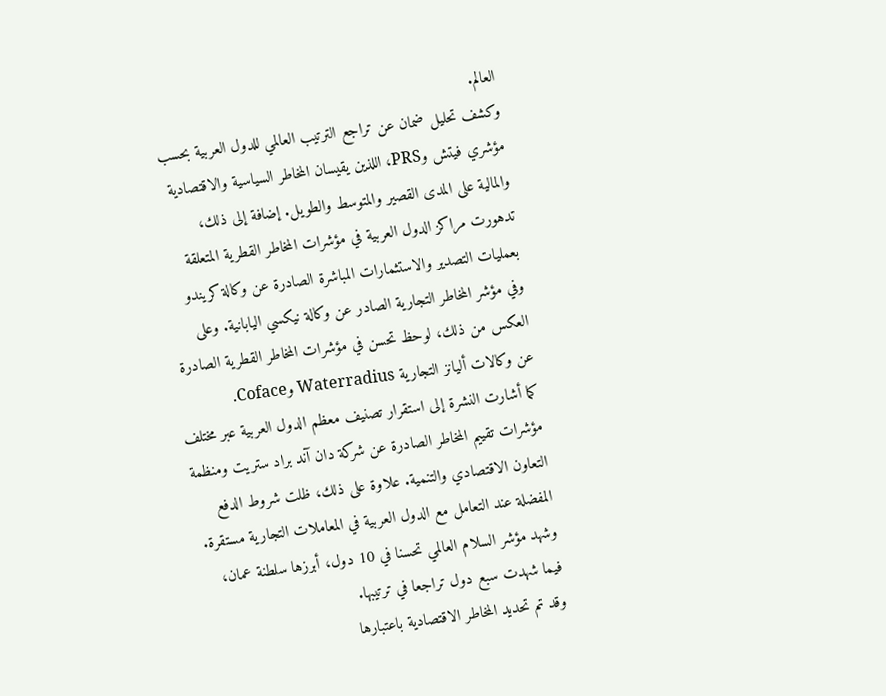العالم.
وكشف تحليل ضمان عن تراجع الترتيب العالمي للدول العربية بحسب مؤشري فيتش وPRS، اللذين يقيسان المخاطر السياسية والاقتصادية والمالية على المدى القصير والمتوسط والطويل. إضافة إلى ذلك، تدهورت مراكز الدول العربية في مؤشرات المخاطر القطرية المتعلقة بعمليات التصدير والاستثمارات المباشرة الصادرة عن وكالة كريندو وفي مؤشر المخاطر التجارية الصادر عن وكالة نيكسي اليابانية. وعلى العكس من ذلك، لوحظ تحسن في مؤشرات المخاطر القطرية الصادرة عن وكالات أليانز التجارية Waterradius وCoface.
كما أشارت النشرة إلى استقرار تصنيف معظم الدول العربية عبر مختلف مؤشرات تقييم المخاطر الصادرة عن شركة دان آند براد ستريت ومنظمة التعاون الاقتصادي والتنمية. علاوة على ذلك، ظلت شروط الدفع المفضلة عند التعامل مع الدول العربية في المعاملات التجارية مستقرة. وشهد مؤشر السلام العالمي تحسنا في 10 دول، أبرزها سلطنة عمان، فيما شهدت سبع دول تراجعا في ترتيبها.
وقد تم تحديد المخاطر الاقتصادية باعتبارها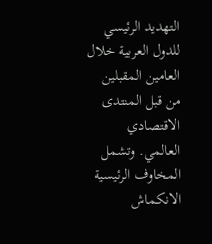التهديد الرئيسي للدول العربية خلال العامين المقبلين من قبل المنتدى الاقتصادي العالمي. وتشمل المخاوف الرئيسية الانكماش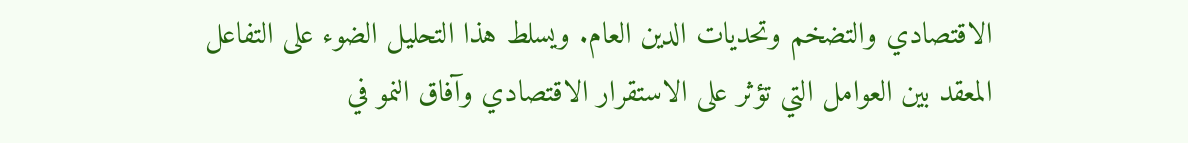الاقتصادي والتضخم وتحديات الدين العام. ويسلط هذا التحليل الضوء على التفاعل المعقد بين العوامل التي تؤثر على الاستقرار الاقتصادي وآفاق النمو في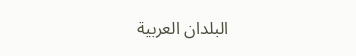البلدان العربية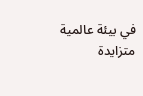في بيئة عالمية متزايدة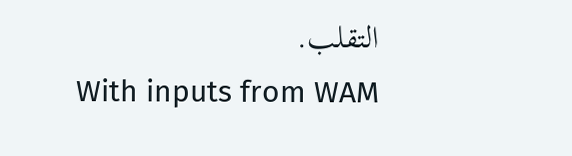التقلب.
With inputs from WAM